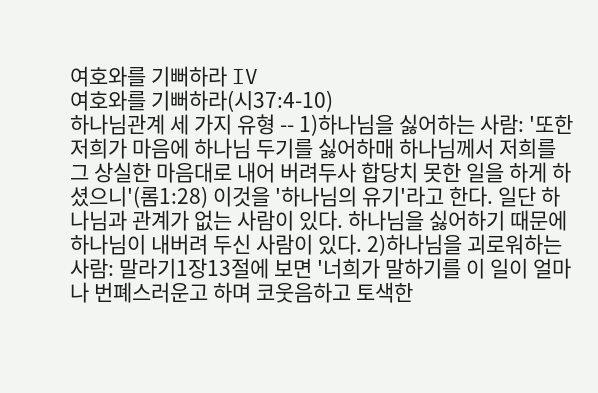여호와를 기뻐하라 IV
여호와를 기뻐하라(시37:4-10)
하나님관계 세 가지 유형 -- 1)하나님을 싫어하는 사람: '또한 저희가 마음에 하나님 두기를 싫어하매 하나님께서 저희를 그 상실한 마음대로 내어 버려두사 합당치 못한 일을 하게 하셨으니'(롬1:28) 이것을 '하나님의 유기'라고 한다. 일단 하나님과 관계가 없는 사람이 있다. 하나님을 싫어하기 때문에 하나님이 내버려 두신 사람이 있다. 2)하나님을 괴로워하는 사람: 말라기1장13절에 보면 '너희가 말하기를 이 일이 얼마나 번폐스러운고 하며 코웃음하고 토색한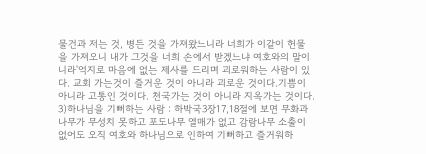물건과 저는 것, 병든 것을 가져왔느니라 너희가 이같이 헌물을 가져오니 내가 그것을 너희 손에서 받겠느냐 여호와의 말이니라'억지로 마음에 없는 제사를 드리며 괴로워하는 사람이 있다. 교회 가는것이 즐거운 것이 아니라 괴로운 것이다.기쁨이 아니라 고통인 것이다. 천국가는 것이 아니라 지옥가는 것이다. 3)하나님을 기뻐하는 사람 : 하박국3장17,18절에 보면 무화과 나무가 무성치 못하고 포도나무 열매가 없고 감람나무 소출이 없어도 오직 여호와 하나님으로 인하여 기뻐하고 즐거워하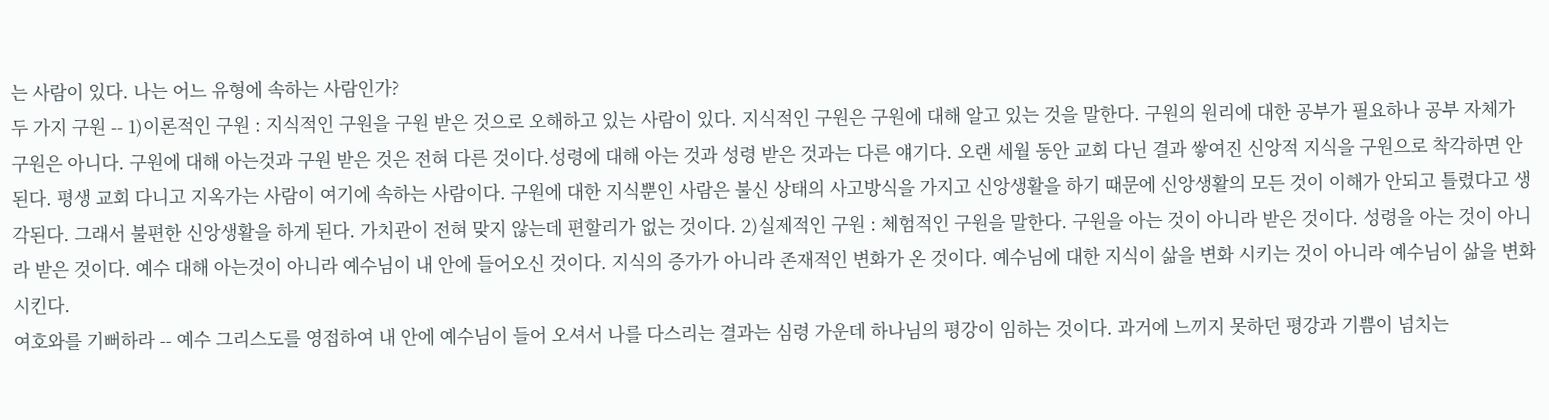는 사람이 있다. 나는 어느 유형에 속하는 사람인가?
두 가지 구원 -- 1)이론적인 구원 : 지식적인 구원을 구원 받은 것으로 오해하고 있는 사람이 있다. 지식적인 구원은 구원에 대해 알고 있는 것을 말한다. 구원의 원리에 대한 공부가 필요하나 공부 자체가 구원은 아니다. 구원에 대해 아는것과 구원 받은 것은 전혀 다른 것이다.성령에 대해 아는 것과 성령 받은 것과는 다른 얘기다. 오랜 세월 동안 교회 다닌 결과 쌓여진 신앙적 지식을 구원으로 착각하면 안 된다. 평생 교회 다니고 지옥가는 사람이 여기에 속하는 사람이다. 구원에 대한 지식뿐인 사람은 불신 상태의 사고방식을 가지고 신앙생활을 하기 때문에 신앙생활의 모든 것이 이해가 안되고 틀렸다고 생각된다. 그래서 불편한 신앙생활을 하게 된다. 가치관이 전혀 맞지 않는데 편할리가 없는 것이다. 2)실제적인 구원 : 체험적인 구원을 말한다. 구원을 아는 것이 아니라 받은 것이다. 성령을 아는 것이 아니라 받은 것이다. 예수 대해 아는것이 아니라 예수님이 내 안에 들어오신 것이다. 지식의 증가가 아니라 존재적인 변화가 온 것이다. 예수님에 대한 지식이 삶을 변화 시키는 것이 아니라 예수님이 삶을 변화시킨다.
여호와를 기뻐하라 -- 예수 그리스도를 영접하여 내 안에 예수님이 들어 오셔서 나를 다스리는 결과는 심령 가운데 하나님의 평강이 임하는 것이다. 과거에 느끼지 못하던 평강과 기쁨이 넘치는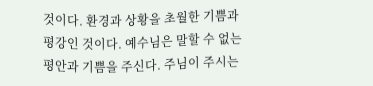것이다. 환경과 상황을 초월한 기쁨과 평강인 것이다. 예수님은 말할 수 없는 평안과 기쁨을 주신다. 주님이 주시는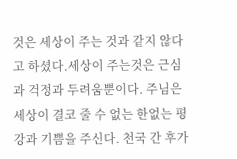것은 세상이 주는 것과 같지 않다고 하셨다.세상이 주는것은 근심과 걱정과 두려움뿐이다. 주님은 세상이 결코 줄 수 없는 한없는 평강과 기쁨을 주신다. 천국 간 후가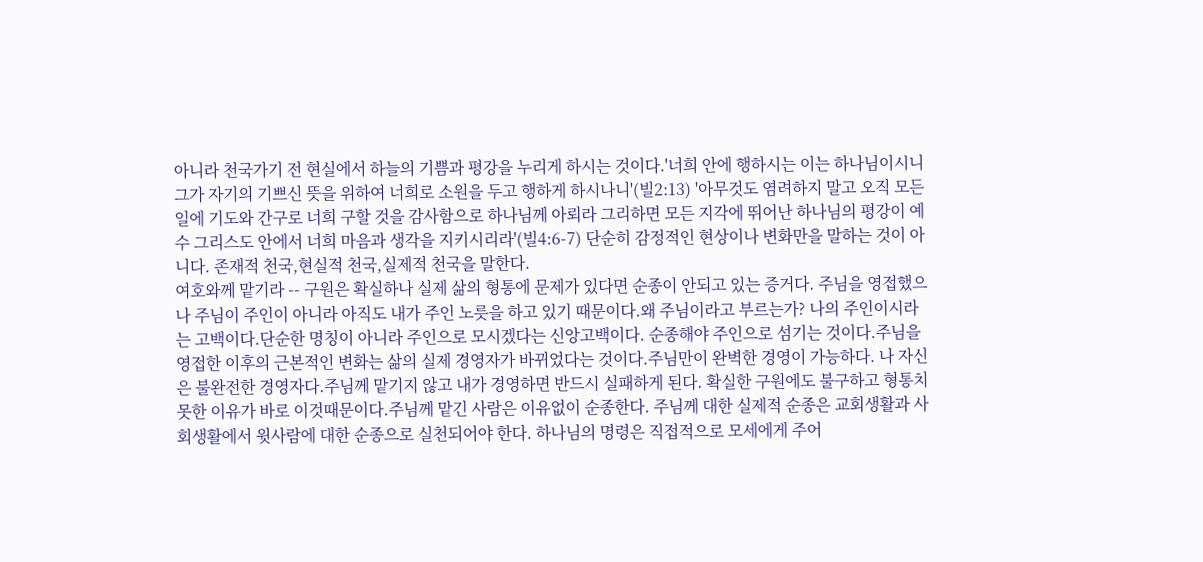아니라 천국가기 전 현실에서 하늘의 기쁨과 평강을 누리게 하시는 것이다.'너희 안에 행하시는 이는 하나님이시니 그가 자기의 기쁘신 뜻을 위하여 너희로 소원을 두고 행하게 하시나니'(빌2:13) '아무것도 염려하지 말고 오직 모든 일에 기도와 간구로 너희 구할 것을 감사함으로 하나님께 아뢰라 그리하면 모든 지각에 뛰어난 하나님의 평강이 예수 그리스도 안에서 너희 마음과 생각을 지키시리라'(빌4:6-7) 단순히 감정적인 현상이나 변화만을 말하는 것이 아니다. 존재적 천국,현실적 천국,실제적 천국을 말한다.
여호와께 맡기라 -- 구원은 확실하나 실제 삶의 형통에 문제가 있다면 순종이 안되고 있는 증거다. 주님을 영접했으나 주님이 주인이 아니라 아직도 내가 주인 노릇을 하고 있기 때문이다.왜 주님이라고 부르는가? 나의 주인이시라는 고백이다.단순한 명칭이 아니라 주인으로 모시겠다는 신앙고백이다. 순종해야 주인으로 섬기는 것이다.주님을 영접한 이후의 근본적인 변화는 삶의 실제 경영자가 바뀌었다는 것이다.주님만이 완벽한 경영이 가능하다. 나 자신은 불완전한 경영자다.주님께 맡기지 않고 내가 경영하면 반드시 실패하게 된다. 확실한 구원에도 불구하고 형통치 못한 이유가 바로 이것때문이다.주님께 맡긴 사람은 이유없이 순종한다. 주님께 대한 실제적 순종은 교회생활과 사회생활에서 윗사람에 대한 순종으로 실천되어야 한다. 하나님의 명령은 직접적으로 모세에게 주어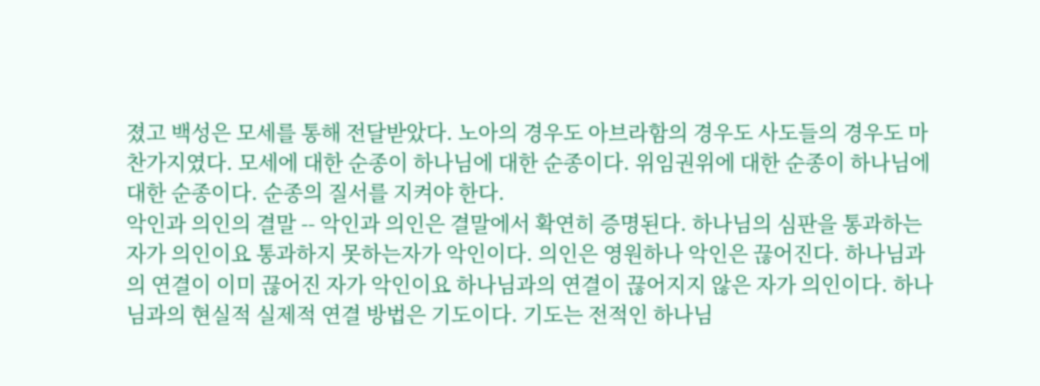졌고 백성은 모세를 통해 전달받았다. 노아의 경우도 아브라함의 경우도 사도들의 경우도 마찬가지였다. 모세에 대한 순종이 하나님에 대한 순종이다. 위임권위에 대한 순종이 하나님에 대한 순종이다. 순종의 질서를 지켜야 한다.
악인과 의인의 결말 -- 악인과 의인은 결말에서 확연히 증명된다. 하나님의 심판을 통과하는 자가 의인이요 통과하지 못하는자가 악인이다. 의인은 영원하나 악인은 끊어진다. 하나님과의 연결이 이미 끊어진 자가 악인이요 하나님과의 연결이 끊어지지 않은 자가 의인이다. 하나님과의 현실적 실제적 연결 방법은 기도이다. 기도는 전적인 하나님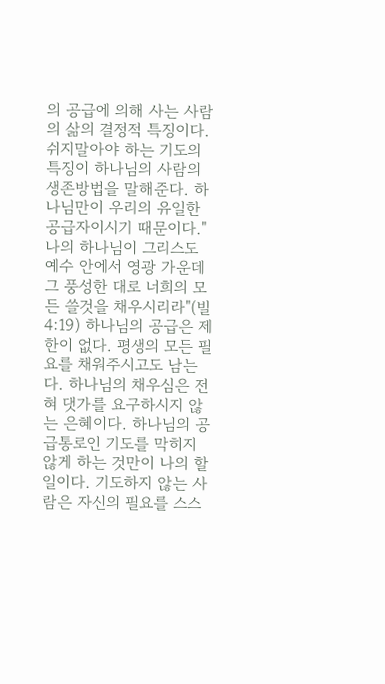의 공급에 의해 사는 사람의 삶의 결정적 특징이다. 쉬지말아야 하는 기도의 특징이 하나님의 사람의 생존방법을 말해준다. 하나님만이 우리의 유일한 공급자이시기 때문이다."나의 하나님이 그리스도 예수 안에서 영광 가운데 그 풍성한 대로 너희의 모든 쓸것을 채우시리라"(빌4:19) 하나님의 공급은 제한이 없다. 평생의 모든 필요를 채워주시고도 남는다. 하나님의 채우심은 전혀 댓가를 요구하시지 않는 은혜이다. 하나님의 공급통로인 기도를 막히지 않게 하는 것만이 나의 할일이다. 기도하지 않는 사람은 자신의 필요를 스스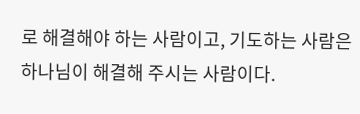로 해결해야 하는 사람이고, 기도하는 사람은 하나님이 해결해 주시는 사람이다.